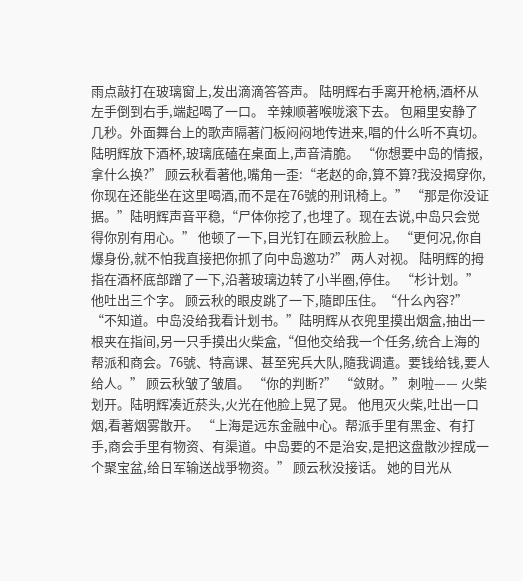雨点敲打在玻璃窗上,发出滴滴答答声。 陆明辉右手离开枪柄,酒杯从左手倒到右手,端起喝了一口。 辛辣顺著喉咙滚下去。 包厢里安静了几秒。外面舞台上的歌声隔著门板闷闷地传进来,唱的什么听不真切。 陆明辉放下酒杯,玻璃底磕在桌面上,声音清脆。 “你想要中岛的情报,拿什么换?” 顾云秋看著他,嘴角一歪:“老赵的命,算不算?我没揭穿你,你现在还能坐在这里喝酒,而不是在76號的刑讯椅上。” “那是你没证据。”陆明辉声音平稳,“尸体你挖了,也埋了。现在去说,中岛只会觉得你別有用心。” 他顿了一下,目光钉在顾云秋脸上。 “更何况,你自爆身份,就不怕我直接把你抓了向中岛邀功?” 两人对视。 陆明辉的拇指在酒杯底部蹭了一下,沿著玻璃边转了小半圈,停住。 “杉计划。”他吐出三个字。 顾云秋的眼皮跳了一下,隨即压住。“什么內容?” “不知道。中岛没给我看计划书。”陆明辉从衣兜里摸出烟盒,抽出一根夹在指间,另一只手摸出火柴盒,“但他交给我一个任务,统合上海的帮派和商会。76號、特高课、甚至宪兵大队,隨我调遣。要钱给钱,要人给人。” 顾云秋皱了皱眉。 “你的判断?” “敛財。” 刺啦—— 火柴划开。陆明辉凑近菸头,火光在他脸上晃了晃。 他甩灭火柴,吐出一口烟,看著烟雾散开。 “上海是远东金融中心。帮派手里有黑金、有打手,商会手里有物资、有渠道。中岛要的不是治安,是把这盘散沙捏成一个聚宝盆,给日军输送战爭物资。” 顾云秋没接话。 她的目光从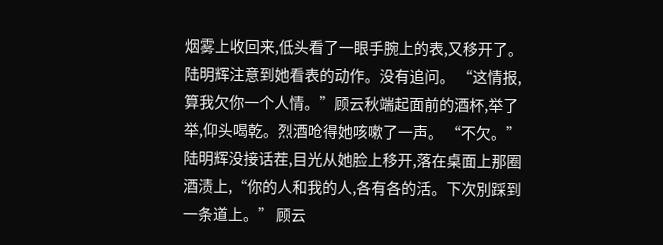烟雾上收回来,低头看了一眼手腕上的表,又移开了。 陆明辉注意到她看表的动作。没有追问。 “这情报,算我欠你一个人情。”顾云秋端起面前的酒杯,举了举,仰头喝乾。烈酒呛得她咳嗽了一声。 “不欠。”陆明辉没接话茬,目光从她脸上移开,落在桌面上那圈酒渍上,“你的人和我的人,各有各的活。下次別踩到一条道上。” 顾云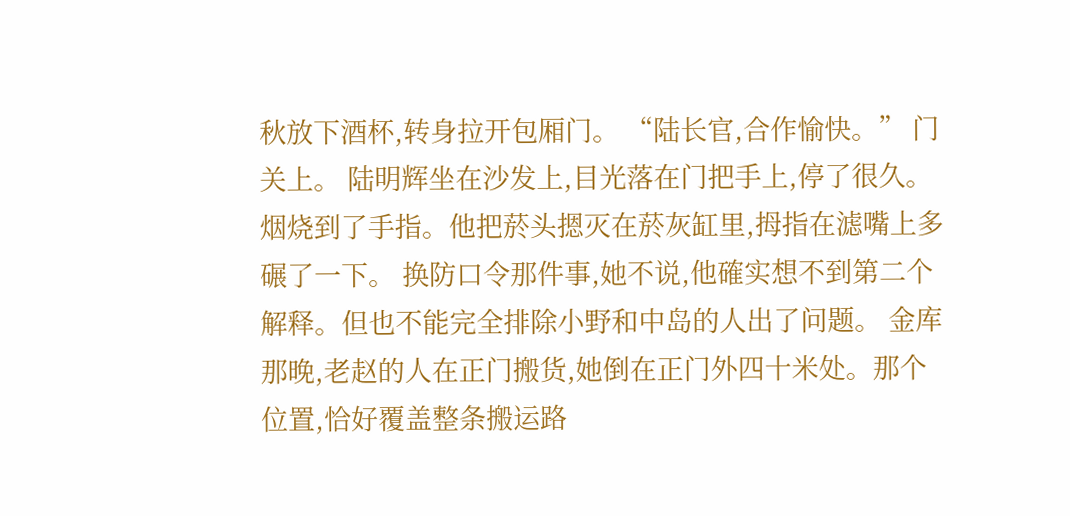秋放下酒杯,转身拉开包厢门。 “陆长官,合作愉快。” 门关上。 陆明辉坐在沙发上,目光落在门把手上,停了很久。 烟烧到了手指。他把菸头摁灭在菸灰缸里,拇指在滤嘴上多碾了一下。 换防口令那件事,她不说,他確实想不到第二个解释。但也不能完全排除小野和中岛的人出了问题。 金库那晚,老赵的人在正门搬货,她倒在正门外四十米处。那个位置,恰好覆盖整条搬运路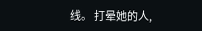线。 打晕她的人,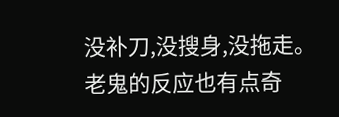没补刀,没搜身,没拖走。 老鬼的反应也有点奇